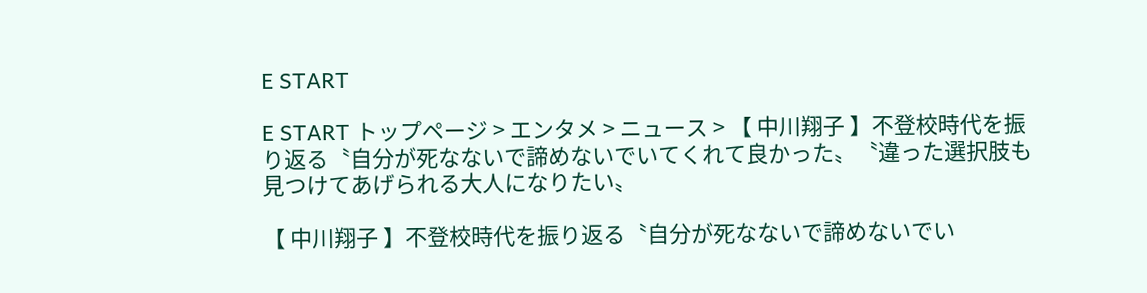E START

E START トップページ > エンタメ > ニュース > 【 中川翔子 】不登校時代を振り返る〝自分が死なないで諦めないでいてくれて良かった〟〝違った選択肢も見つけてあげられる大人になりたい〟

【 中川翔子 】不登校時代を振り返る〝自分が死なないで諦めないでい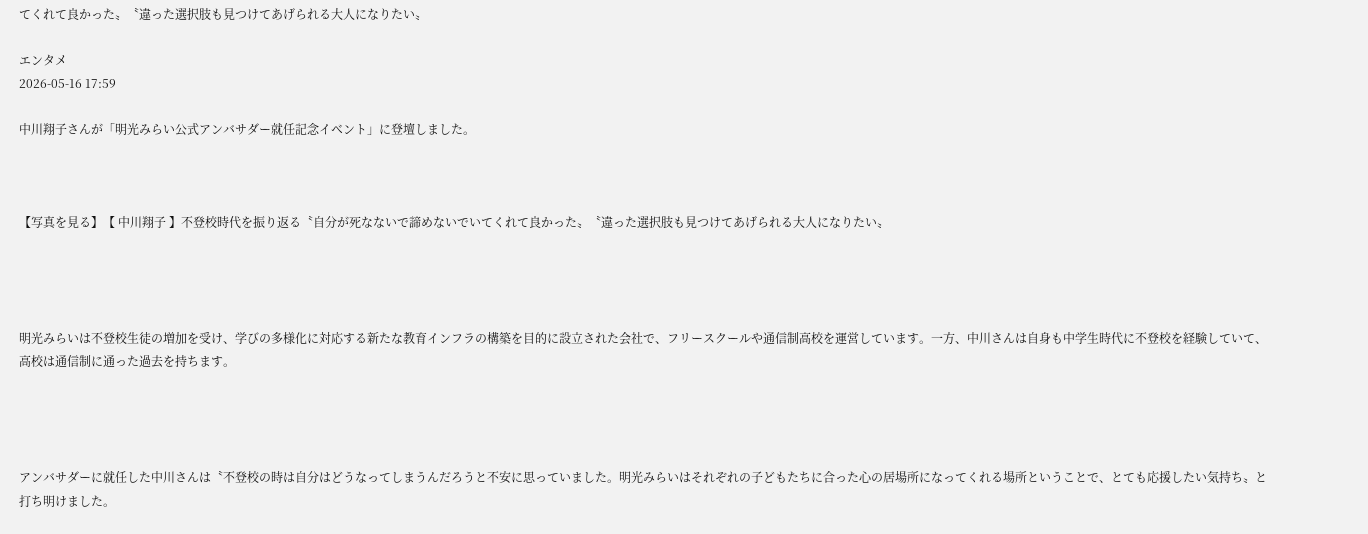てくれて良かった〟〝違った選択肢も見つけてあげられる大人になりたい〟

エンタメ
2026-05-16 17:59

中川翔子さんが「明光みらい公式アンバサダー就任記念イベント」に登壇しました。



【写真を見る】【 中川翔子 】不登校時代を振り返る〝自分が死なないで諦めないでいてくれて良かった〟〝違った選択肢も見つけてあげられる大人になりたい〟




明光みらいは不登校生徒の増加を受け、学びの多様化に対応する新たな教育インフラの構築を目的に設立された会社で、フリースクールや通信制高校を運営しています。一方、中川さんは自身も中学生時代に不登校を経験していて、高校は通信制に通った過去を持ちます。




アンバサダーに就任した中川さんは〝不登校の時は自分はどうなってしまうんだろうと不安に思っていました。明光みらいはそれぞれの子どもたちに合った心の居場所になってくれる場所ということで、とても応援したい気持ち〟と打ち明けました。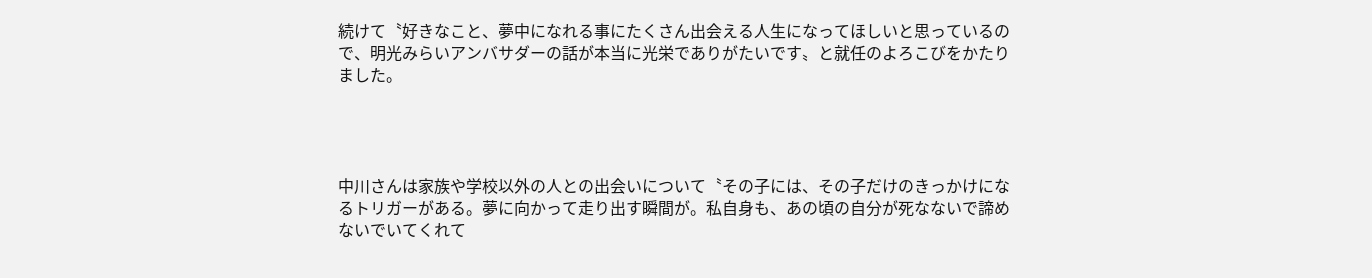続けて〝好きなこと、夢中になれる事にたくさん出会える人生になってほしいと思っているので、明光みらいアンバサダーの話が本当に光栄でありがたいです〟と就任のよろこびをかたりました。




中川さんは家族や学校以外の人との出会いについて〝その子には、その子だけのきっかけになるトリガーがある。夢に向かって走り出す瞬間が。私自身も、あの頃の自分が死なないで諦めないでいてくれて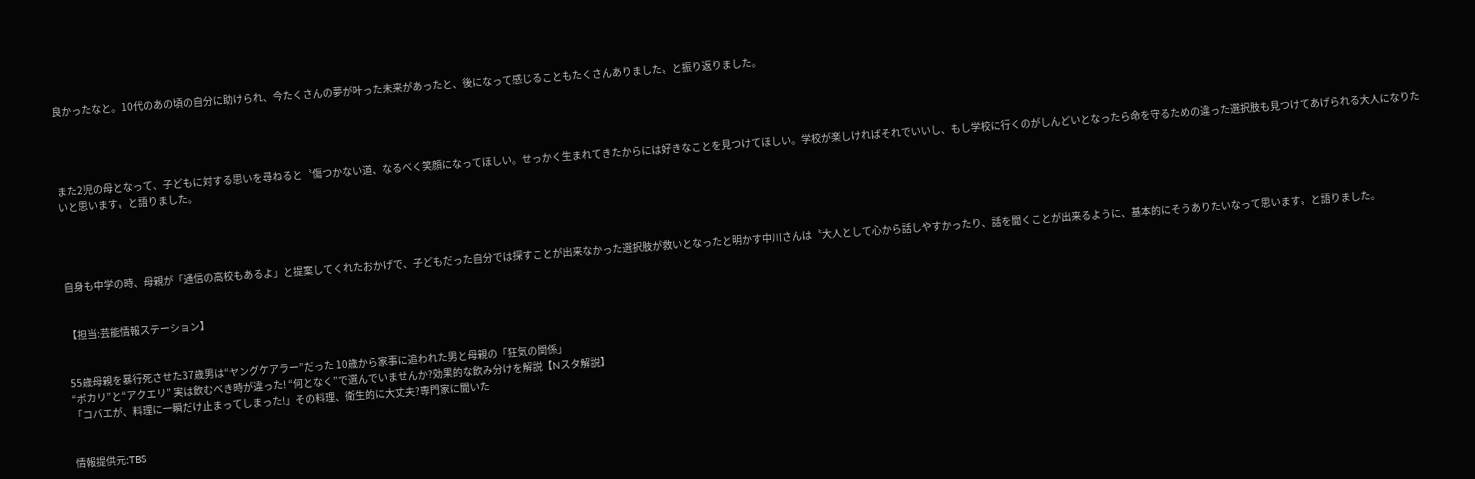良かったなと。10代のあの頃の自分に助けられ、今たくさんの夢が叶った未来があったと、後になって感じることもたくさんありました〟と振り返りました。




また2児の母となって、子どもに対する思いを尋ねると〝傷つかない道、なるべく笑顔になってほしい。せっかく生まれてきたからには好きなことを見つけてほしい。学校が楽しければそれでいいし、もし学校に行くのがしんどいとなったら命を守るための違った選択肢も見つけてあげられる大人になりたいと思います〟と語りました。




自身も中学の時、母親が「通信の高校もあるよ」と提案してくれたおかげで、子どもだった自分では探すことが出来なかった選択肢が救いとなったと明かす中川さんは〝大人として心から話しやすかったり、話を聞くことが出来るように、基本的にそうありたいなって思います〟と語りました。


【担当:芸能情報ステーション】


55歳母親を暴行死させた37歳男は“ヤングケアラー”だった 10歳から家事に追われた男と母親の「狂気の関係」
“ポカリ”と“アクエリ” 実は飲むべき時が違った! “何となく”で選んでいませんか?効果的な飲み分けを解説【Nスタ解説】
「コバエが、料理に一瞬だけ止まってしまった!」その料理、衛生的に大丈夫?専門家に聞いた


情報提供元:TBS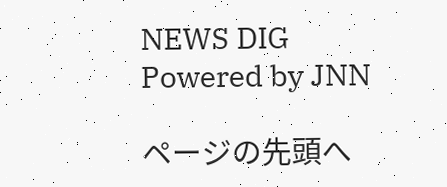NEWS DIG Powered by JNN

ページの先頭へ